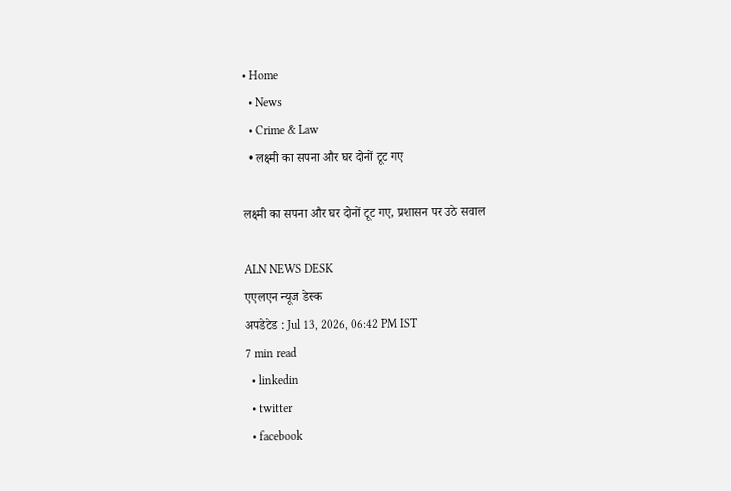• Home
  • News
  • Crime & Law
  • लक्ष्मी का सपना और घर दोनों टूट गए

लक्ष्मी का सपना और घर दोनों टूट गए, प्रशासन पर उठे सवाल

ALN NEWS DESK
एएलएन न्यूज डेस्क
अपडेटेड : Jul 13, 2026, 06:42 PM IST
7 min read
  • linkedin
  • twitter
  • facebook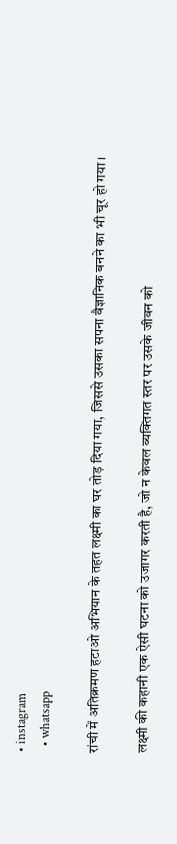• instagram
  • whatsapp

रांची में अतिक्रमण हटाओ अभियान के तहत लक्ष्मी का घर तोड़ दिया गया, जिससे उसका सपना वैज्ञानिक बनने का भी चूर हो गया।

लक्ष्मी की कहानी एक ऐसी घटना को उजागर करती है, जो न केवल व्यक्तिगत स्तर पर उसके जीवन को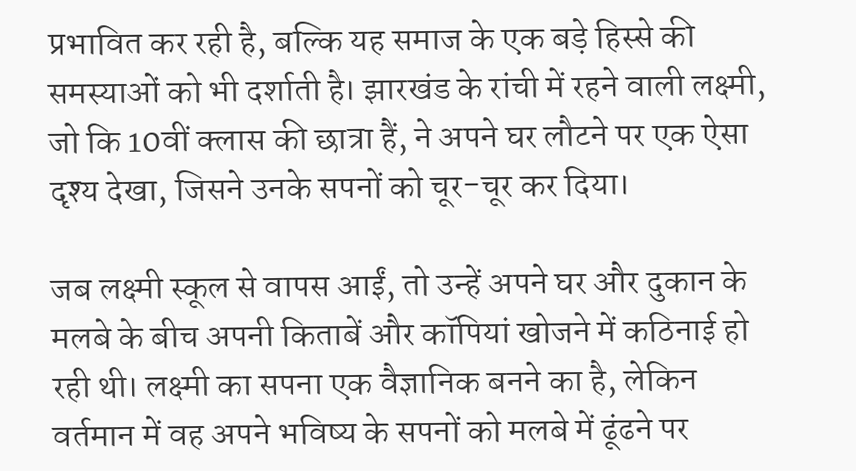प्रभावित कर रही है, बल्कि यह समाज के एक बड़े हिस्से की समस्याओं को भी दर्शाती है। झारखंड के रांची में रहने वाली लक्ष्मी, जो कि 10वीं क्लास की छात्रा हैं, ने अपने घर लौटने पर एक ऐसा दृश्य देखा, जिसने उनके सपनों को चूर-चूर कर दिया।

जब लक्ष्मी स्कूल से वापस आईं, तो उन्हें अपने घर और दुकान के मलबे के बीच अपनी किताबें और कॉपियां खोजने में कठिनाई हो रही थी। लक्ष्मी का सपना एक वैज्ञानिक बनने का है, लेकिन वर्तमान में वह अपने भविष्य के सपनों को मलबे में ढूंढने पर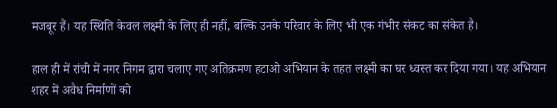मजबूर हैं। यह स्थिति केवल लक्ष्मी के लिए ही नहीं, बल्कि उनके परिवार के लिए भी एक गंभीर संकट का संकेत है।

हाल ही में रांची में नगर निगम द्वारा चलाए गए अतिक्रमण हटाओ अभियान के तहत लक्ष्मी का घर ध्वस्त कर दिया गया। यह अभियान शहर में अवैध निर्माणों को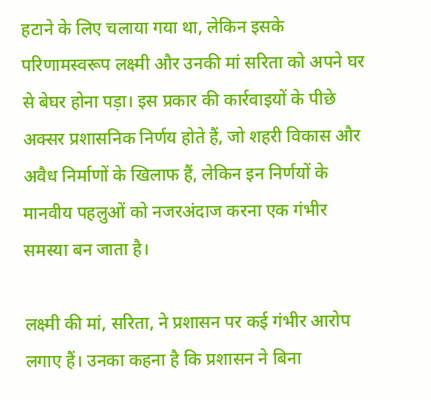हटाने के लिए चलाया गया था, लेकिन इसके परिणामस्वरूप लक्ष्मी और उनकी मां सरिता को अपने घर से बेघर होना पड़ा। इस प्रकार की कार्रवाइयों के पीछे अक्सर प्रशासनिक निर्णय होते हैं, जो शहरी विकास और अवैध निर्माणों के खिलाफ हैं, लेकिन इन निर्णयों के मानवीय पहलुओं को नजरअंदाज करना एक गंभीर समस्या बन जाता है।

लक्ष्मी की मां, सरिता, ने प्रशासन पर कई गंभीर आरोप लगाए हैं। उनका कहना है कि प्रशासन ने बिना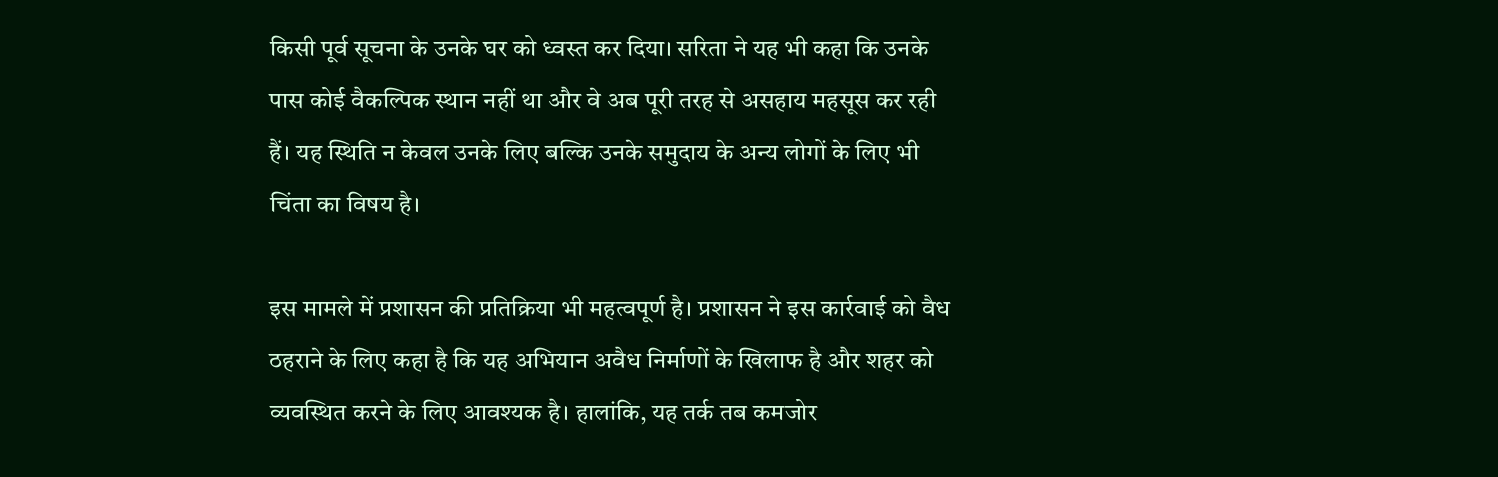किसी पूर्व सूचना के उनके घर को ध्वस्त कर दिया। सरिता ने यह भी कहा कि उनके पास कोई वैकल्पिक स्थान नहीं था और वे अब पूरी तरह से असहाय महसूस कर रही हैं। यह स्थिति न केवल उनके लिए बल्कि उनके समुदाय के अन्य लोगों के लिए भी चिंता का विषय है।

इस मामले में प्रशासन की प्रतिक्रिया भी महत्वपूर्ण है। प्रशासन ने इस कार्रवाई को वैध ठहराने के लिए कहा है कि यह अभियान अवैध निर्माणों के खिलाफ है और शहर को व्यवस्थित करने के लिए आवश्यक है। हालांकि, यह तर्क तब कमजोर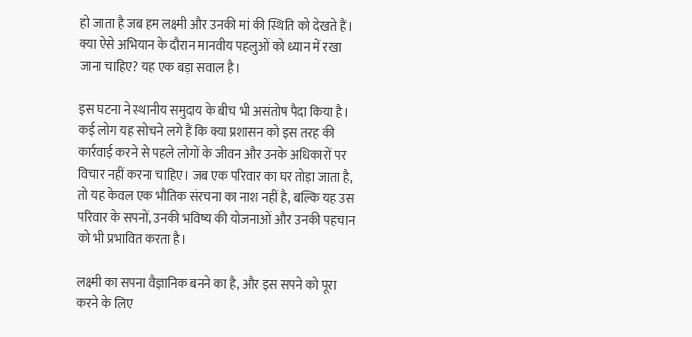हो जाता है जब हम लक्ष्मी और उनकी मां की स्थिति को देखते हैं। क्या ऐसे अभियान के दौरान मानवीय पहलुओं को ध्यान में रखा जाना चाहिए? यह एक बड़ा सवाल है।

इस घटना ने स्थानीय समुदाय के बीच भी असंतोष पैदा किया है। कई लोग यह सोचने लगे हैं कि क्या प्रशासन को इस तरह की कार्रवाई करने से पहले लोगों के जीवन और उनके अधिकारों पर विचार नहीं करना चाहिए। जब एक परिवार का घर तोड़ा जाता है, तो यह केवल एक भौतिक संरचना का नाश नहीं है, बल्कि यह उस परिवार के सपनों, उनकी भविष्य की योजनाओं और उनकी पहचान को भी प्रभावित करता है।

लक्ष्मी का सपना वैज्ञानिक बनने का है, और इस सपने को पूरा करने के लिए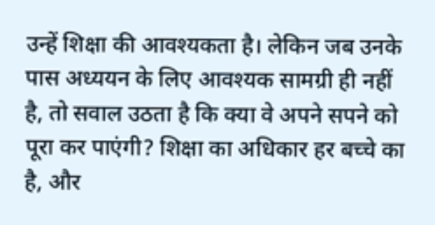उन्हें शिक्षा की आवश्यकता है। लेकिन जब उनके पास अध्ययन के लिए आवश्यक सामग्री ही नहीं है, तो सवाल उठता है कि क्या वे अपने सपने को पूरा कर पाएंगी? शिक्षा का अधिकार हर बच्चे का है, और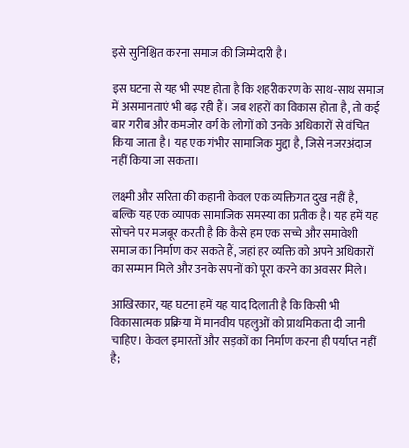इसे सुनिश्चित करना समाज की जिम्मेदारी है।

इस घटना से यह भी स्पष्ट होता है कि शहरीकरण के साथ-साथ समाज में असमानताएं भी बढ़ रही हैं। जब शहरों का विकास होता है, तो कई बार गरीब और कमजोर वर्ग के लोगों को उनके अधिकारों से वंचित किया जाता है। यह एक गंभीर सामाजिक मुद्दा है, जिसे नजरअंदाज नहीं किया जा सकता।

लक्ष्मी और सरिता की कहानी केवल एक व्यक्तिगत दुख नहीं है, बल्कि यह एक व्यापक सामाजिक समस्या का प्रतीक है। यह हमें यह सोचने पर मजबूर करती है कि कैसे हम एक सच्चे और समावेशी समाज का निर्माण कर सकते हैं, जहां हर व्यक्ति को अपने अधिकारों का सम्मान मिले और उनके सपनों को पूरा करने का अवसर मिले।

आखिरकार, यह घटना हमें यह याद दिलाती है कि किसी भी विकासात्मक प्रक्रिया में मानवीय पहलुओं को प्राथमिकता दी जानी चाहिए। केवल इमारतों और सड़कों का निर्माण करना ही पर्याप्त नहीं है;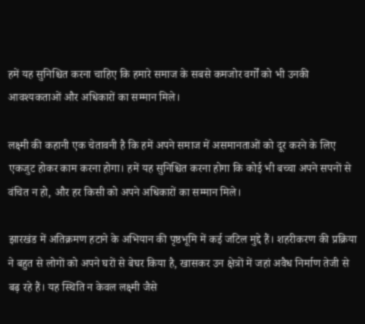हमें यह सुनिश्चित करना चाहिए कि हमारे समाज के सबसे कमजोर वर्गों को भी उनकी आवश्यकताओं और अधिकारों का सम्मान मिले।

लक्ष्मी की कहानी एक चेतावनी है कि हमें अपने समाज में असमानताओं को दूर करने के लिए एकजुट होकर काम करना होगा। हमें यह सुनिश्चित करना होगा कि कोई भी बच्चा अपने सपनों से वंचित न हो, और हर किसी को अपने अधिकारों का सम्मान मिले।

झारखंड में अतिक्रमण हटाने के अभियान की पृष्ठभूमि में कई जटिल मुद्दे हैं। शहरीकरण की प्रक्रिया ने बहुत से लोगों को अपने घरों से बेघर किया है, खासकर उन क्षेत्रों में जहां अवैध निर्माण तेजी से बढ़ रहे हैं। यह स्थिति न केवल लक्ष्मी जैसे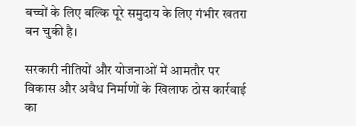बच्चों के लिए बल्कि पूरे समुदाय के लिए गंभीर खतरा बन चुकी है।

सरकारी नीतियों और योजनाओं में आमतौर पर विकास और अवैध निर्माणों के खिलाफ ठोस कार्रवाई का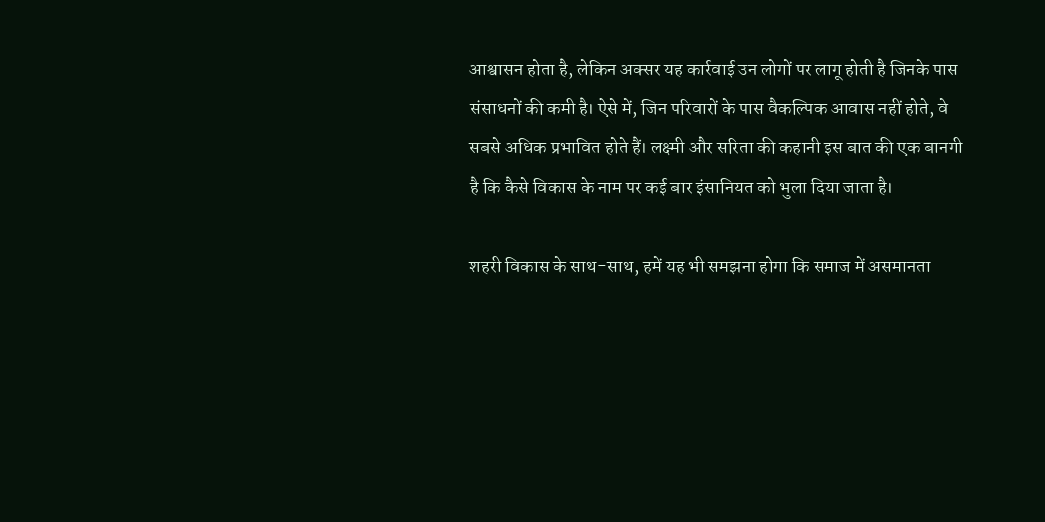आश्वासन होता है, लेकिन अक्सर यह कार्रवाई उन लोगों पर लागू होती है जिनके पास संसाधनों की कमी है। ऐसे में, जिन परिवारों के पास वैकल्पिक आवास नहीं होते, वे सबसे अधिक प्रभावित होते हैं। लक्ष्मी और सरिता की कहानी इस बात की एक बानगी है कि कैसे विकास के नाम पर कई बार इंसानियत को भुला दिया जाता है।

शहरी विकास के साथ-साथ, हमें यह भी समझना होगा कि समाज में असमानता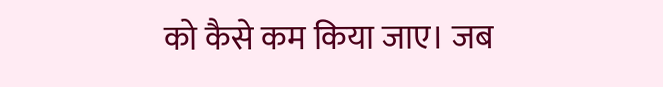को कैसे कम किया जाए। जब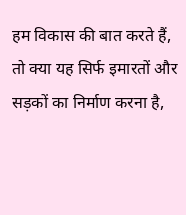हम विकास की बात करते हैं, तो क्या यह सिर्फ इमारतों और सड़कों का निर्माण करना है,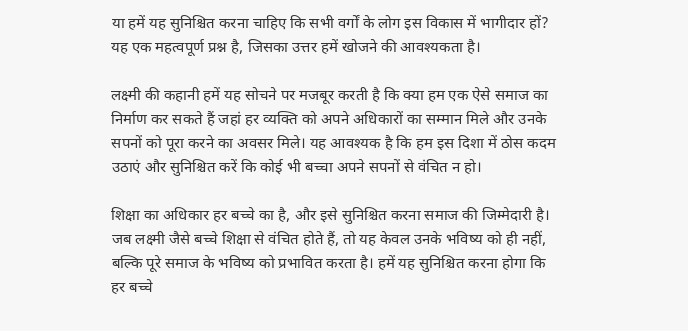या हमें यह सुनिश्चित करना चाहिए कि सभी वर्गों के लोग इस विकास में भागीदार हों? यह एक महत्वपूर्ण प्रश्न है, जिसका उत्तर हमें खोजने की आवश्यकता है।

लक्ष्मी की कहानी हमें यह सोचने पर मजबूर करती है कि क्या हम एक ऐसे समाज का निर्माण कर सकते हैं जहां हर व्यक्ति को अपने अधिकारों का सम्मान मिले और उनके सपनों को पूरा करने का अवसर मिले। यह आवश्यक है कि हम इस दिशा में ठोस कदम उठाएं और सुनिश्चित करें कि कोई भी बच्चा अपने सपनों से वंचित न हो।

शिक्षा का अधिकार हर बच्चे का है, और इसे सुनिश्चित करना समाज की जिम्मेदारी है। जब लक्ष्मी जैसे बच्चे शिक्षा से वंचित होते हैं, तो यह केवल उनके भविष्य को ही नहीं, बल्कि पूरे समाज के भविष्य को प्रभावित करता है। हमें यह सुनिश्चित करना होगा कि हर बच्चे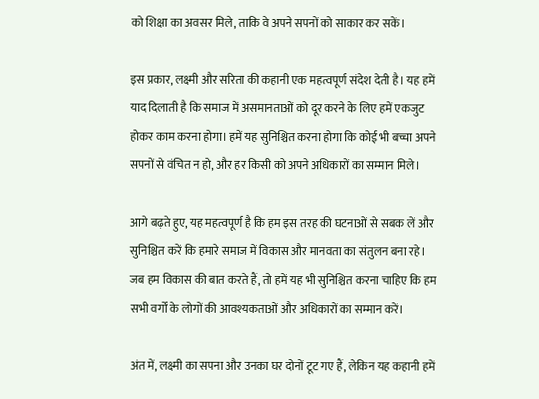को शिक्षा का अवसर मिले, ताकि वे अपने सपनों को साकार कर सकें।

इस प्रकार, लक्ष्मी और सरिता की कहानी एक महत्वपूर्ण संदेश देती है। यह हमें याद दिलाती है कि समाज में असमानताओं को दूर करने के लिए हमें एकजुट होकर काम करना होगा। हमें यह सुनिश्चित करना होगा कि कोई भी बच्चा अपने सपनों से वंचित न हो, और हर किसी को अपने अधिकारों का सम्मान मिले।

आगे बढ़ते हुए, यह महत्वपूर्ण है कि हम इस तरह की घटनाओं से सबक लें और सुनिश्चित करें कि हमारे समाज में विकास और मानवता का संतुलन बना रहे। जब हम विकास की बात करते हैं, तो हमें यह भी सुनिश्चित करना चाहिए कि हम सभी वर्गों के लोगों की आवश्यकताओं और अधिकारों का सम्मान करें।

अंत में, लक्ष्मी का सपना और उनका घर दोनों टूट गए हैं, लेकिन यह कहानी हमें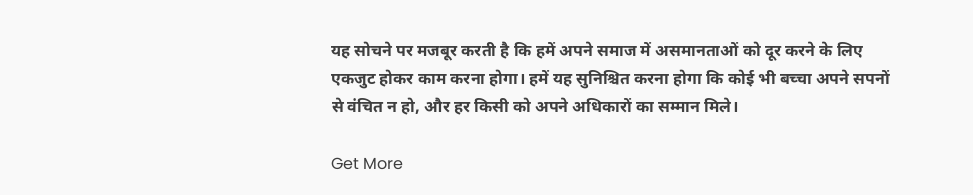यह सोचने पर मजबूर करती है कि हमें अपने समाज में असमानताओं को दूर करने के लिए एकजुट होकर काम करना होगा। हमें यह सुनिश्चित करना होगा कि कोई भी बच्चा अपने सपनों से वंचित न हो, और हर किसी को अपने अधिकारों का सम्मान मिले।

Get More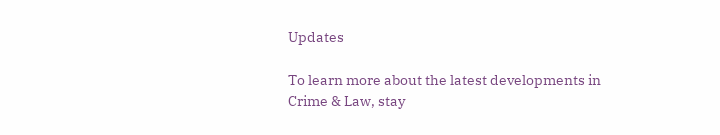Updates

To learn more about the latest developments in Crime & Law, stay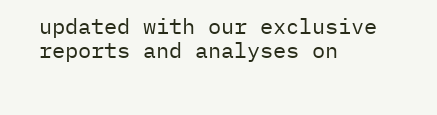updated with our exclusive reports and analyses on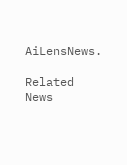AiLensNews.

Related News